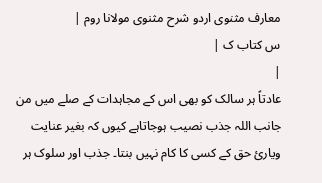معارف مثنوی اردو شرح مثنوی مولانا روم |
س کتاب ک |
|
عادتاً ہر سالک کو بھی اس کے مجاہدات کے صلے میں من جانب اللہ جذب نصیب ہوجاتاہے کیوں کہ بغیر عنایت ویاریٔ حق کے کسی کا کام نہیں بنتا۔ جذب اور سلوک ہر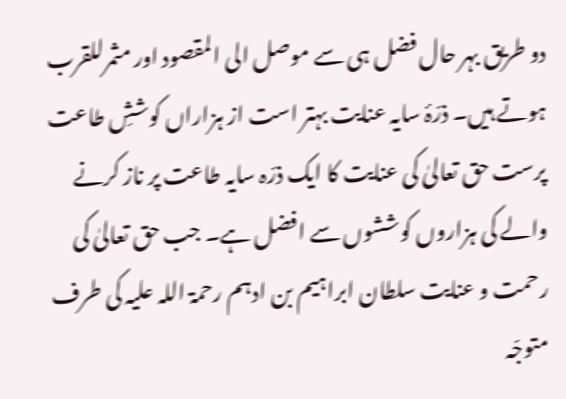دو طریق بہر حال فضل ہی سے موصل الی المقصود اور مثمرللقرب ہوتے ہیں۔ ذرّۂ سایہ عنایت بہتر است از ہزاراں کوششِ طاعت پرست حق تعالیٰ کی عنایت کا ایک ذرّہ سایہ طاعت پر ناز کرنے والے کی ہزاروں کوششوں سے افضل ہے۔ جب حق تعالیٰ کی رحمت و عنایت سلطان ابراہیم بن ادہم رحمۃ اللہ علیہ کی طرف متوجّہ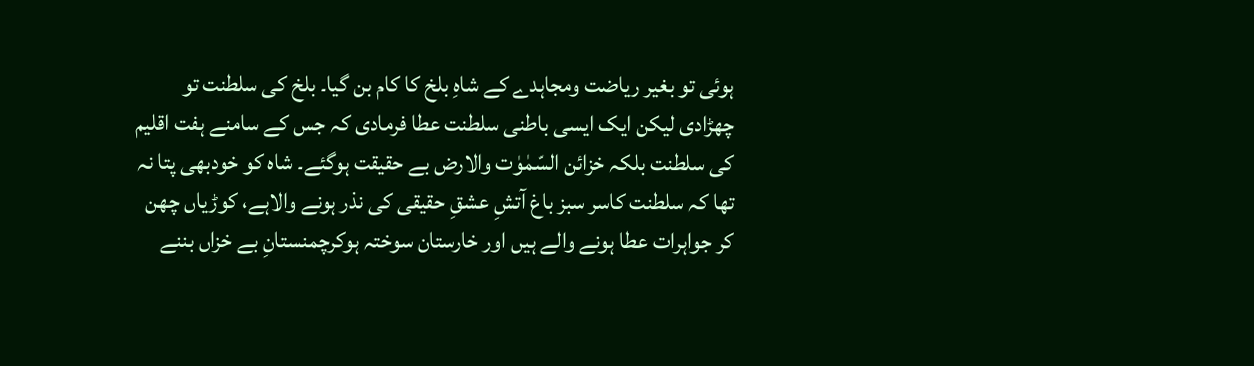ہوئی تو بغیر ریاضت ومجاہدے کے شاہِ بلخ کا کام بن گیا۔ بلخ کی سلطنت تو چھڑادی لیکن ایک ایسی باطنی سلطنت عطا فرمادی کہ جس کے سامنے ہفت اقلیم کی سلطنت بلکہ خزائن السّمٰوٰت والارض بے حقیقت ہوگئے۔ شاہ کو خودبھی پتا نہ تھا کہ سلطنت کاسر سبز باغ آتشِ عشقِ حقیقی کی نذر ہونے والاہے، کوڑیاں چھن کر جواہرات عطا ہونے والے ہیں اور خارستان سوختہ ہوکرچمنستانِ بے خزاں بننے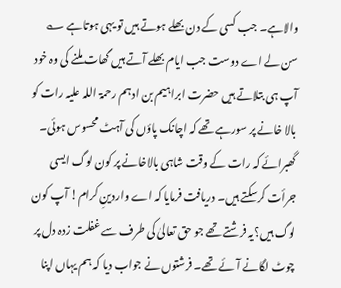والاہے۔ جب کسی کے دن بھلے ہوتے ہیں تو یہی ہوتاہے ؎ سن لے اے دوست جب ایام بھلے آتے ہیں گھات ملنے کی وہ خود آپ ہی بتلاتے ہیں حضرت ابراہیم بن ادہم رحمۃ اللہ علیہ رات کو بالا خانے پر سورہے تھے کہ اچانک پاؤں کی آہٹ محسوس ہوئی۔ گھبرائے کہ رات کے وقت شاہی بالاخانے پر کون لوگ ایسی جرأت کرسکتے ہیں۔ دریافت فرمایا کہ اے واردینِ کرام! آپ کون لوگ ہیں؟یہ فرشتے تھے جو حق تعالیٰ کی طرف سے غفلت زدہ دل پر چوٹ لگانے آئے تھے۔ فرشتوں نے جواب دیا کہ ہم یہاں اپنا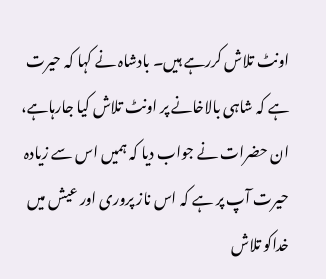اونٹ تلاش کررہے ہیں۔ بادشاہ نے کہا کہ حیرت ہے کہ شاہی بالاخانے پر اونٹ تلاش کیا جارہاہے، ان حضرات نے جواب دیا کہ ہمیں اس سے زیادہ حیرت آپ پر ہے کہ اس ناز پروری اور عیش میں خداکو تلاش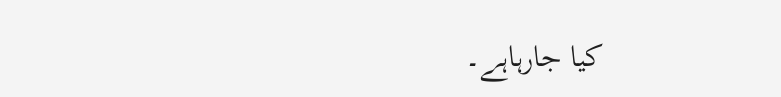کیا جارہاہے۔